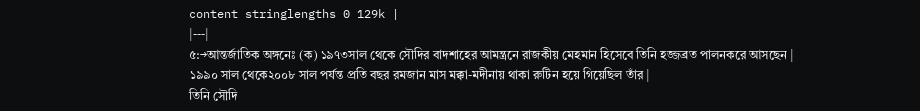content stringlengths 0 129k |
|---|
৫:→আন্তর্জাতিক অঙ্গনেঃ (ক) ১৯৭৩সাল থেকে সৌদির বাদশাহের আমন্ত্রনে রাজকীয় মেহমান হিসেবে তিনি হজ্জব্রত পালনকরে আসছেন |
১৯৯০ সাল থেকে২০০৮ সাল পর্যন্ত প্রতি বছর রমজান মাস মক্কা-মদীনায় থাকা রুটিন হয়ে গিয়েছিল তাঁর |
তিনি সৌদি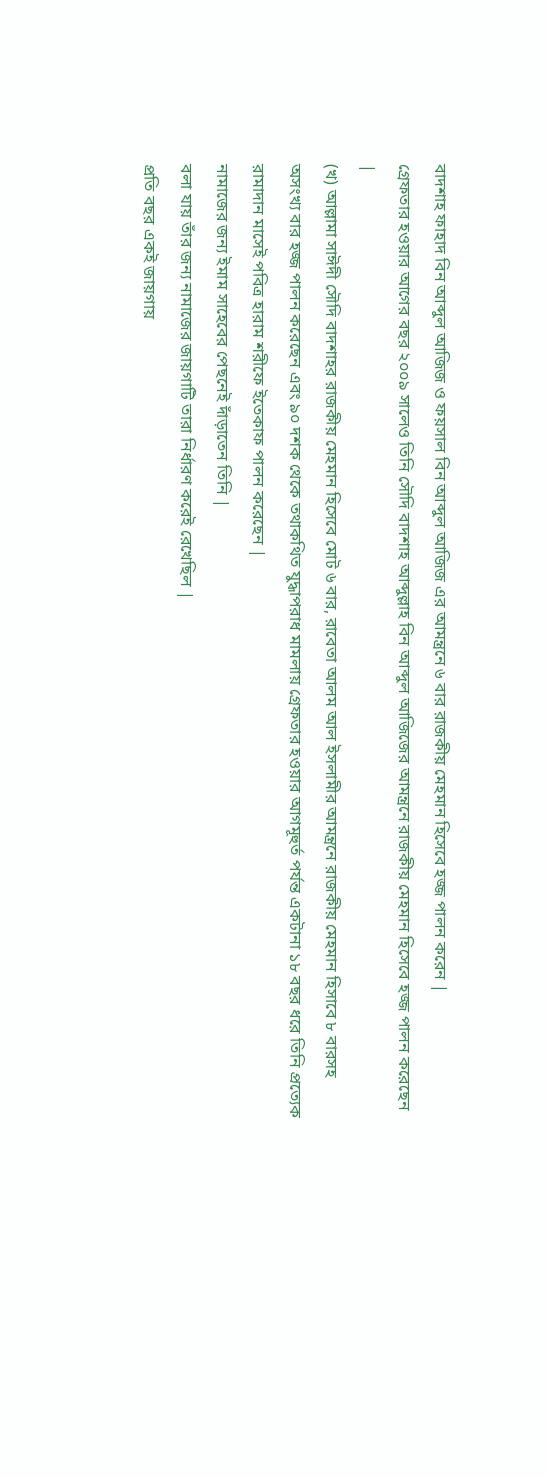বাদশাহ ফাহাদ বিন আব্দুল আজিজ ও ফয়সাল বিন আব্দুল আজিজ এর আমন্ত্রনে ৬ বার রাজকীয় মেহমান হিসেবে হজ্জ পালন করেন |
গ্রেফতার হওয়ার আগের বছর ২০০৯ সালেও তিনি সৌদি বাদশাহ আব্দুল্লাহ বিন আব্দুল আজিজের আমন্ত্রনে রাজকীয় মেহমান হিসেবে হজ্জ পালন করেছেন |
(খ) আল্লামা সাঈদী সৌদি বাদশাহর রাজকীয় মেহমান হিসেবে মোট ৬ বার, রাবেতা আলম আল ইসলামীর আমন্ত্রনে রাজকীয় মেহমান হিসাবে ৮ বারসহ অসংখ্য বার হজ্জ পালন করেছেন এবং ৯০ দশক থেকে তথাকথিত যুদ্ধাপরাধ মামলায় গ্রেফতার হওয়ার আগমূহুর্ত পর্যন্ত একটানা ১৮ বছর ধরে তিনি প্রত্যেক রামাদান মাসেই পবিত্র হারাম শরীফে ইতেকাফ পালন করেছেন |
নামাজের জন্য ইমাম সাহেবের পেছনেই দাঁড়াতেন তিনি |
বলা যায় তাঁর জন্য নামাজের জায়গাটি তারা নির্ধারণ করেই রেখেছিল |
প্রতি বছর একই জায়গায়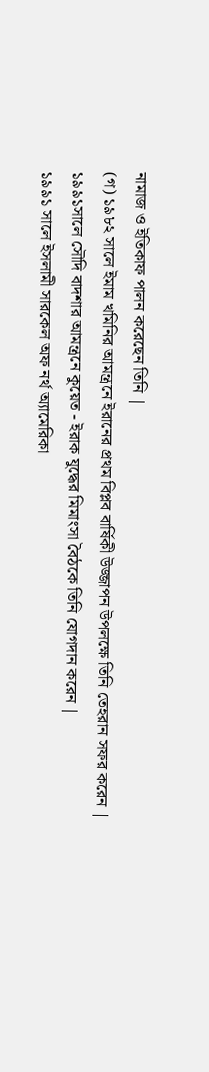নামাজ ও ইতিকাফ পালন করেছেন তিনি |
(গ) ১৯৮২ সালে ইমাম খমিনির আমন্ত্রনে ইরানের প্রথম বিপ্লব বার্ষিকী উজ্জাপন উপলক্ষে তিনি তেহরান সফর করেন |
১৯৯১সালে সৌদি বাদশার আমন্ত্রনে কুয়েত - ইরাক যুদ্ধের মিমাংসা বৈঠকে তিনি যোগদান করেন |
১৯৯১ সালে ইসলামী সারকেল অফ নর্থ অ্যামেরিকা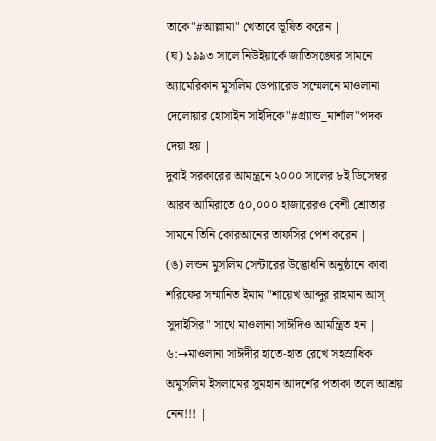তাকে"#আল্লামা" খেতাবে ভূষিত করেন |
(ঘ) ১৯৯৩ সালে নিউইয়ার্কে জাতিসঙ্ঘের সামনে অ্যামেরিকান মুসলিম ডেপ্যারেড সম্মেলনে মাওলানা দেলোয়ার হোসাইন সাইদিকে"#গ্র্যান্ড_মার্শাল"পদক দেয়া হয় |
দুবাই সরকারের আমন্ত্রনে ২০০০ সালের ৮ই ডিসেম্বর আরব আমিরাতে ৫০,০০০ হাজারেরও বেশী শ্রোতার সামনে তিনি কোরআনের তাফসির পেশ করেন |
(ঙ) লন্ডন মুসলিম সেন্টারের উদ্ভোধনি অনুষ্ঠানে কাবা শরিফের সম্মানিত ইমাম "শায়েখ আব্দুর রাহমান আস্ সুদাইসির" সাথে মাওলানা সাঈদিও আমন্ত্রিত হন |
৬:→মাওলানা সাঈদীর হাতে-হাত রেখে সহস্রাধিক অমুসলিম ইসলামের সুমহান আদর্শের পতাকা তলে আশ্রয় নেন!!! |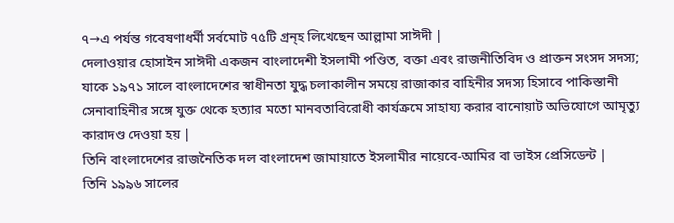৭→এ পর্যন্ত গবেষণাধর্মী সর্বমোট ৭৫টি গ্রন্হ লিখেছেন আল্লামা সাঈদী |
দেলাওয়ার হোসাইন সাঈদী একজন বাংলাদেশী ইসলামী পণ্ডিত, বক্তা এবং রাজনীতিবিদ ও প্রাক্তন সংসদ সদস্য; যাকে ১৯৭১ সালে বাংলাদেশের স্বাধীনতা যুদ্ধ চলাকালীন সময়ে রাজাকার বাহিনীর সদস্য হিসাবে পাকিস্তানী সেনাবাহিনীর সঙ্গে যুক্ত থেকে হত্যার মতো মানবতাবিরোধী কার্যক্রমে সাহায্য করার বানোয়াট অভিযোগে আমৃত্যু কারাদণ্ড দেওয়া হয় |
তিনি বাংলাদেশের রাজনৈতিক দল বাংলাদেশ জামায়াতে ইসলামীর নায়েবে-আমির বা ভাইস প্রেসিডেন্ট |
তিনি ১৯৯৬ সালের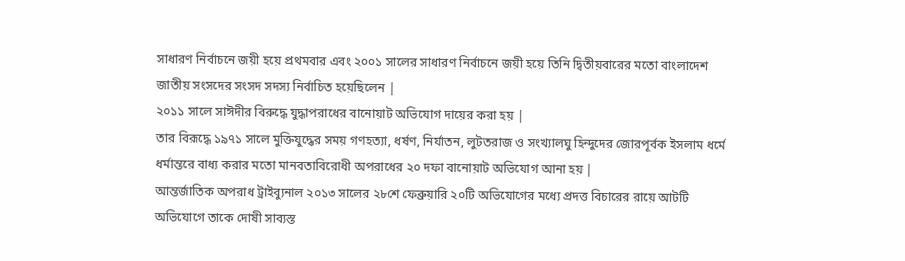সাধারণ নির্বাচনে জয়ী হয়ে প্রথমবার এবং ২০০১ সালের সাধারণ নির্বাচনে জয়ী হয়ে তিনি দ্বিতীয়বারের মতো বাংলাদেশ জাতীয় সংসদের সংসদ সদস্য নির্বাচিত হয়েছিলেন |
২০১১ সালে সাঈদীর বিরুদ্ধে যুদ্ধাপরাধের বানোয়াট অভিযোগ দায়ের করা হয় |
তার বিরূদ্ধে ১৯৭১ সালে মুক্তিযুদ্ধের সময় গণহত্যা, ধর্ষণ, নির্যাতন, লুটতরাজ ও সংখ্যালঘু হিন্দুদের জোরপূর্বক ইসলাম ধর্মে ধর্মান্তরে বাধ্য করার মতো মানবতাবিরোধী অপরাধের ২০ দফা বানোয়াট অভিযোগ আনা হয় |
আন্তর্জাতিক অপরাধ ট্রাইব্যুনাল ২০১৩ সালের ২৮শে ফেব্রুয়ারি ২০টি অভিযোগের মধ্যে প্রদত্ত বিচারের রায়ে আটটি অভিযোগে তাকে দোষী সাব্যস্ত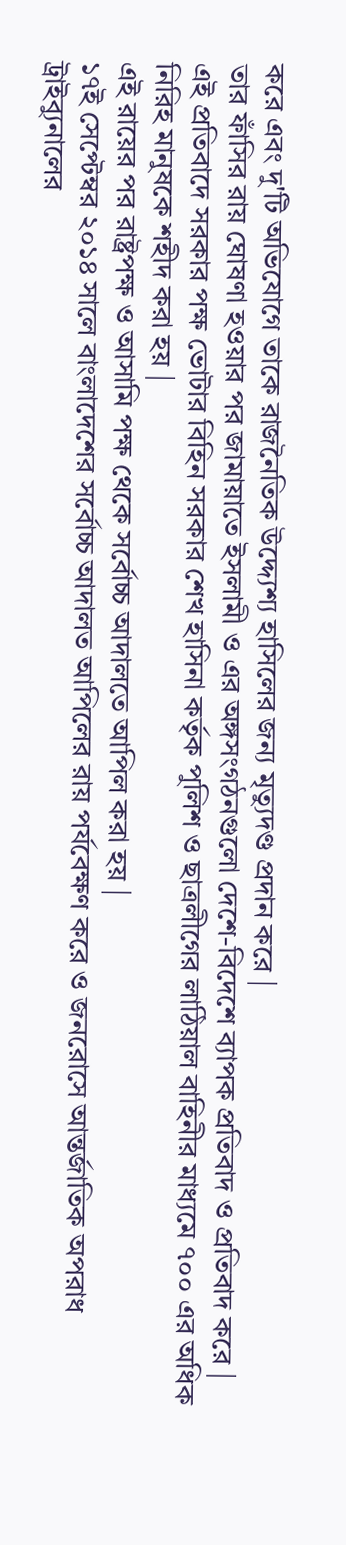করে এবং দু'টি অভিযোগে তাকে রাজনৈতিক উদ্দ্যেশ্য হাসিলের জন্য মৃত্যুদণ্ড প্রদান করে |
তার ফাঁসির রায় ঘোষণা হওয়ার পর জামায়াতে ইসলামী ও এর অঙ্গসংগঠনগুলো দেশে-বিদেশে ব্যাপক প্রতিবাদ ও প্রতিবাদ করে |
এই প্রতিবাদে সরকার পক্ষ ভোটার বিহিন সরকার শেখ হাসিনা কর্তৃক পুলিশ ও ছাত্রলীগের লাঠিয়াল বাহিনীর মাধ্যমে ৭০০ এর অধিক নিরিহ মানুষকে শহীদ করা হয় |
এই রায়ের পর রাষ্ট্রপক্ষ ও আসামি পক্ষ থেকে সর্বোচ্চ আদালতে আপিল করা হয় |
১৭ই সেপ্টেম্বর ২০১৪ সালে বাংলাদেশের সর্বোচ্চ আদালত আপিলের রায় পর্যবেক্ষণ করে ও জনরোসে আন্তর্জাতিক অপরাধ ট্রাইব্যুনালের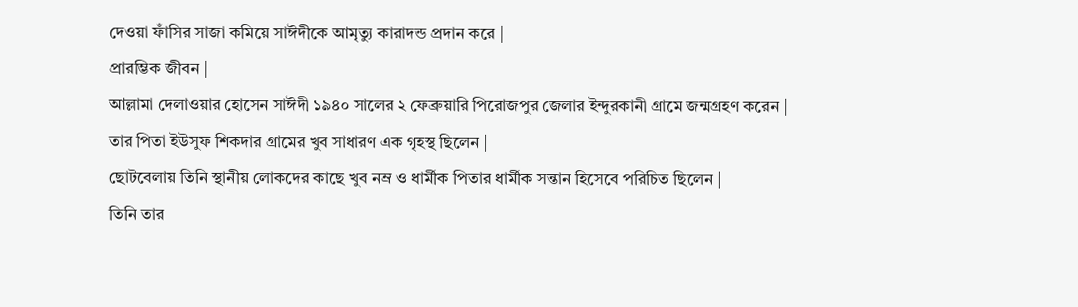দেওয়া ফাঁসির সাজা কমিয়ে সাঈদীকে আমৃত্যু কারাদন্ড প্রদান করে |
প্রারম্ভিক জীবন |
আল্লামা দেলাওয়ার হোসেন সাঈদী ১৯৪০ সালের ২ ফেব্রুয়ারি পিরোজপুর জেলার ইন্দুরকানী গ্রামে জন্মগ্রহণ করেন |
তার পিতা ইউসুফ শিকদার গ্রামের খুব সাধারণ এক গৃহস্থ ছিলেন |
ছোটবেলায় তিনি স্থানীয় লোকদের কাছে খুব নম্র ও ধার্মীক পিতার ধার্মীক সন্তান হিসেবে পরিচিত ছিলেন |
তিনি তার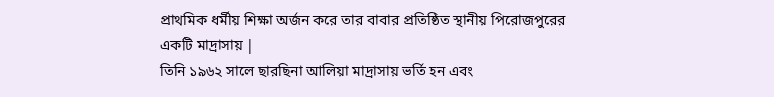প্রাথমিক ধর্মীয় শিক্ষা অর্জন করে তার বাবার প্রতিষ্ঠিত স্থানীয় পিরোজপুরের একটি মাদ্রাসায় |
তিনি ১৯৬২ সালে ছারছিনা আলিয়া মাদ্রাসায় ভর্তি হন এবং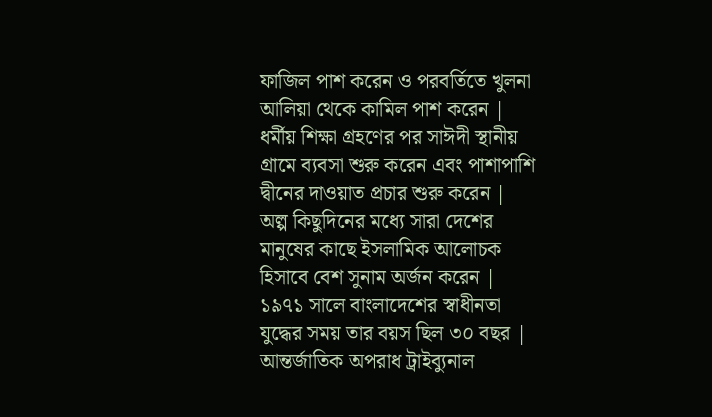ফাজিল পাশ করেন ও পরবর্তিতে খুলনা আলিয়া থেকে কামিল পাশ করেন |
ধর্মীয় শিক্ষা গ্রহণের পর সাঈদী স্থানীয় গ্রামে ব্যবসা শুরু করেন এবং পাশাপাশি দ্বীনের দাওয়াত প্রচার শুরু করেন |
অল্প কিছুদিনের মধ্যে সারা দেশের মানুষের কাছে ইসলামিক আলোচক হিসাবে বেশ সুনাম অর্জন করেন |
১৯৭১ সালে বাংলাদেশের স্বাধীনতা যুদ্ধের সময় তার বয়স ছিল ৩০ বছর |
আন্তর্জাতিক অপরাধ ট্রাইব্যুনাল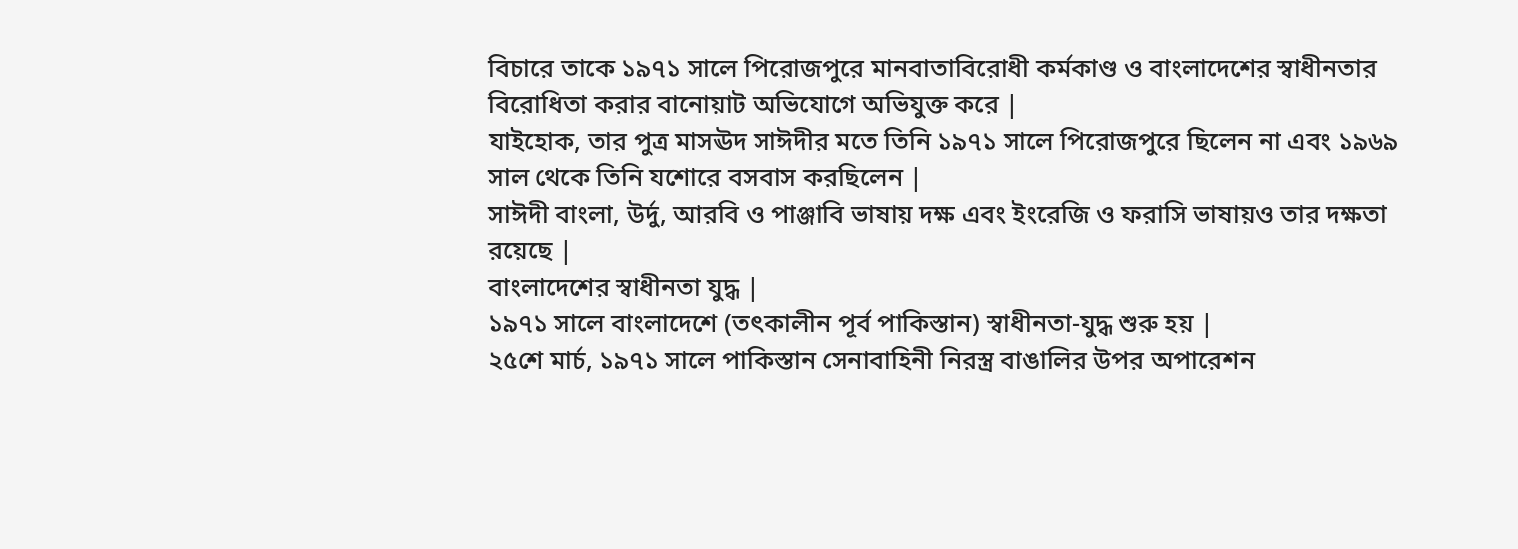বিচারে তাকে ১৯৭১ সালে পিরোজপুরে মানবাতাবিরোধী কর্মকাণ্ড ও বাংলাদেশের স্বাধীনতার বিরোধিতা করার বানোয়াট অভিযোগে অভিযুক্ত করে |
যাইহোক, তার পুত্র মাসঊদ সাঈদীর মতে তিনি ১৯৭১ সালে পিরোজপুরে ছিলেন না এবং ১৯৬৯ সাল থেকে তিনি যশোরে বসবাস করছিলেন |
সাঈদী বাংলা, উর্দু, আরবি ও পাঞ্জাবি ভাষায় দক্ষ এবং ইংরেজি ও ফরাসি ভাষায়ও তার দক্ষতা রয়েছে |
বাংলাদেশের স্বাধীনতা যুদ্ধ |
১৯৭১ সালে বাংলাদেশে (তৎকালীন পূর্ব পাকিস্তান) স্বাধীনতা-যুদ্ধ শুরু হয় |
২৫শে মার্চ, ১৯৭১ সালে পাকিস্তান সেনাবাহিনী নিরস্ত্র বাঙালির উপর অপারেশন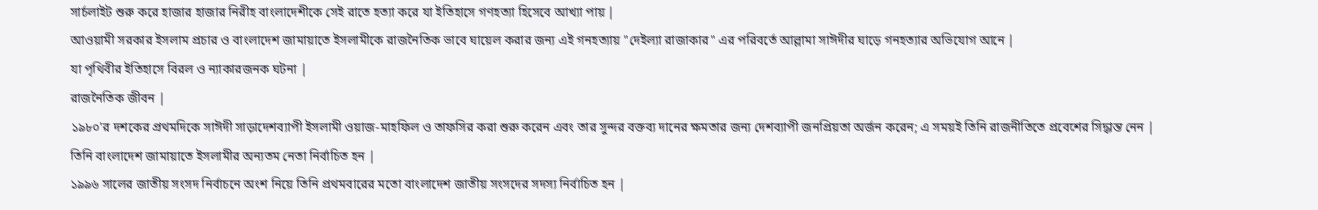সার্চলাইট শুরু করে হাজার হাজার নিরীহ বাংলাদেশীকে সেই রাতে হত্যা করে যা ইতিহাসে গণহত্যা হিসেবে আখ্যা পায় |
আওয়ামী সরকার ইসলাম প্রচার ও বাংলাদেশ জামায়াতে ইসলামীকে রাজনৈতিক ভাবে ঘায়েল করার জন্য এই গনহত্যায় "দেইল্যা রাজাকার" এর পরিবর্তে আল্লামা সাঈদীর ঘাড়ে গনহত্যার অভিযোগ আনে |
যা পৃথিবীর ইতিহাসে বিরল ও ন্যাকারজনক ঘটনা |
রাজনৈতিক জীবন |
১৯৮০'র দশকের প্রথমদিকে সাঈদী সাড়াদেশব্যাপী ইসলামী ওয়াজ-মাহফিল ও তাফসির করা শুরু করেন এবং তার সুন্দর বক্তব্য দানের ক্ষমতার জন্য দেশব্যাপী জনপ্রিয়তা অর্জন করেন; এ সময়ই তিনি রাজনীতিতে প্রবেশের সিদ্ধান্ত নেন |
তিনি বাংলাদেশ জামায়াতে ইসলামীর অন্যতম নেতা নির্বাচিত হন |
১৯৯৬ সালের জাতীয় সংসদ নির্বাচনে অংশ নিয়ে তিনি প্রথমবারের মতো বাংলাদেশ জাতীয় সংসদের সদস্য নির্বাচিত হন |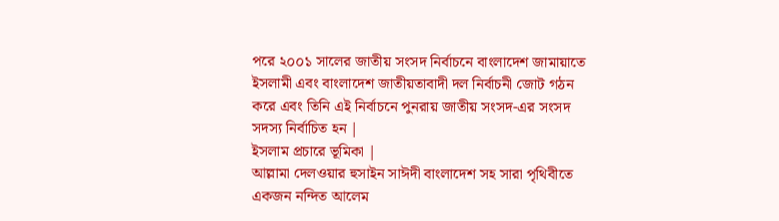পরে ২০০১ সালের জাতীয় সংসদ নির্বাচনে বাংলাদেশ জামায়াতে ইসলামী এবং বাংলাদেশ জাতীয়তাবাদী দল নির্বাচনী জোট গঠন করে এবং তিনি এই নির্বাচনে পুনরায় জাতীয় সংসদ-এর সংসদ সদস্য নির্বাচিত হন |
ইসলাম প্রচারে ভূমিকা |
আল্লামা দেলওয়ার হুসাইন সাঈদী বাংলাদেশ সহ সারা পৃথিবীতে একজন নন্দিত আলেম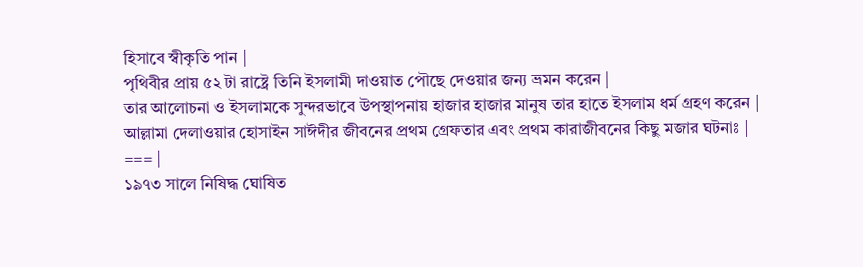হিসাবে স্বীকৃতি পান |
পৃথিবীর প্রায় ৫২ টা রাষ্ট্রে তিনি ইসলামী দাওয়াত পৌছে দেওয়ার জন্য ভ্রমন করেন |
তার আলোচনা ও ইসলামকে সুন্দরভাবে উপস্থাপনায় হাজার হাজার মানুষ তার হাতে ইসলাম ধর্ম গ্রহণ করেন |
আল্লামা দেলাওয়ার হোসাইন সাঈদীর জীবনের প্রথম গ্রেফতার এবং প্রথম কারাজীবনের কিছু মজার ঘটনাঃ |
=== |
১৯৭৩ সালে নিষিদ্ধ ঘোষিত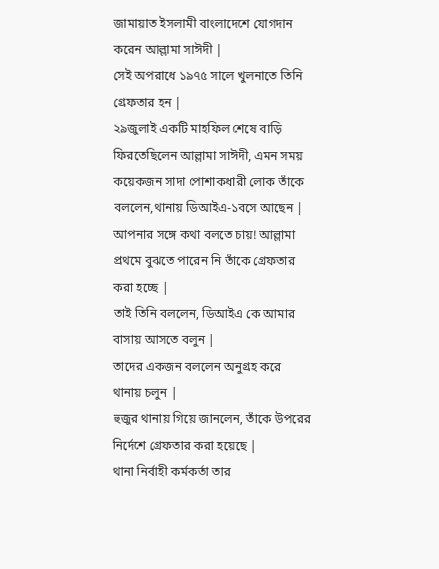জামায়াত ইসলামী বাংলাদেশে যোগদান করেন আল্লামা সাঈদী |
সেই অপরাধে ১৯৭৫ সালে খুলনাতে তিনি গ্রেফতার হন |
২৯জুলাই একটি মাহফিল শেষে বাড়ি ফিরতেছিলেন আল্লামা সাঈদী, এমন সময় কয়েকজন সাদা পোশাকধারী লোক তাঁকে বললেন,থানায় ডিআইএ-১বসে আছেন |
আপনার সঙ্গে কথা বলতে চায়! আল্লামা প্রথমে বুঝতে পারেন নি তাঁকে গ্রেফতার করা হচ্ছে |
তাই তিনি বললেন, ডিআইএ কে আমার বাসায় আসতে বলুন |
তাদের একজন বললেন অনুগ্রহ করে থানায় চলুন |
হুজুর থানায় গিয়ে জানলেন, তাঁকে উপরের নির্দেশে গ্রেফতার করা হয়েছে |
থানা নির্বাহী কর্মকর্তা তার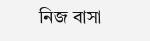নিজ বাসা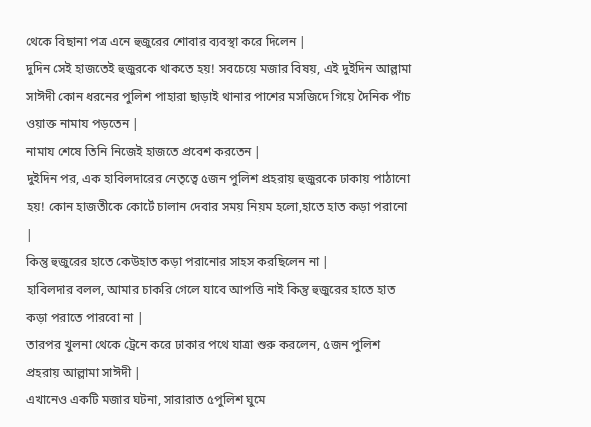থেকে বিছানা পত্র এনে হুজুরের শোবার ব্যবস্থা করে দিলেন |
দুদিন সেই হাজতেই হুজুরকে থাকতে হয়! সবচেয়ে মজার বিষয়, এই দুইদিন আল্লামা সাঈদী কোন ধরনের পুলিশ পাহারা ছাড়াই থানার পাশের মসজিদে গিয়ে দৈনিক পাঁচ ওয়াক্ত নামায পড়তেন |
নামায শেষে তিনি নিজেই হাজতে প্রবেশ করতেন |
দুইদিন পর, এক হাবিলদারের নেতৃত্বে ৫জন পুলিশ প্রহরায় হুজুরকে ঢাকায় পাঠানো হয়! কোন হাজতীকে কোর্টে চালান দেবার সময় নিয়ম হলো,হাতে হাত কড়া পরানো |
কিন্তু হুজুরের হাতে কেউহাত কড়া পরানোর সাহস করছিলেন না |
হাবিলদার বলল, আমার চাকরি গেলে যাবে আপত্তি নাই কিন্তু হুজুরের হাতে হাত কড়া পরাতে পারবো না |
তারপর খুলনা থেকে ট্রেনে করে ঢাকার পথে যাত্রা শুরু করলেন, ৫জন পুলিশ প্রহরায় আল্লামা সাঈদী |
এখানেও একটি মজার ঘটনা, সারারাত ৫পুলিশ ঘুমে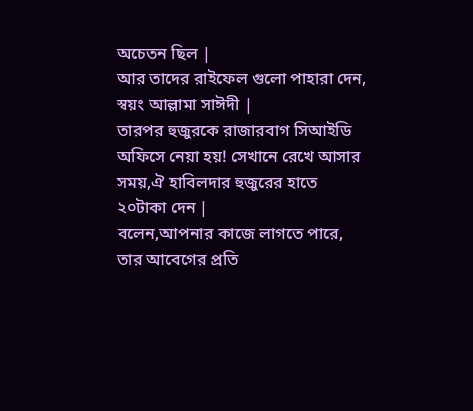অচেতন ছিল |
আর তাদের রাইফেল গুলো পাহারা দেন, স্বয়ং আল্লামা সাঈদী |
তারপর হুজুরকে রাজারবাগ সিআইডি অফিসে নেয়া হয়! সেখানে রেখে আসার সময়,ঐ হাবিলদার হুজুরের হাতে ২০টাকা দেন |
বলেন,আপনার কাজে লাগতে পারে, তার আবেগের প্রতি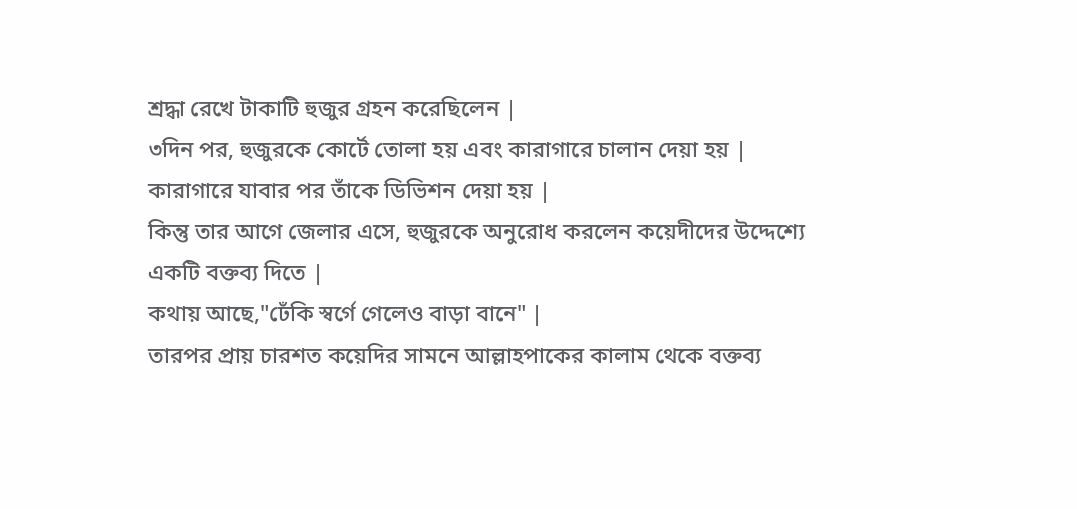শ্রদ্ধা রেখে টাকাটি হুজুর গ্রহন করেছিলেন |
৩দিন পর, হুজুরকে কোর্টে তোলা হয় এবং কারাগারে চালান দেয়া হয় |
কারাগারে যাবার পর তাঁকে ডিভিশন দেয়া হয় |
কিন্তু তার আগে জেলার এসে, হুজুরকে অনুরোধ করলেন কয়েদীদের উদ্দেশ্যে একটি বক্তব্য দিতে |
কথায় আছে,"ঢেঁকি স্বর্গে গেলেও বাড়া বানে" |
তারপর প্রায় চারশত কয়েদির সামনে আল্লাহপাকের কালাম থেকে বক্তব্য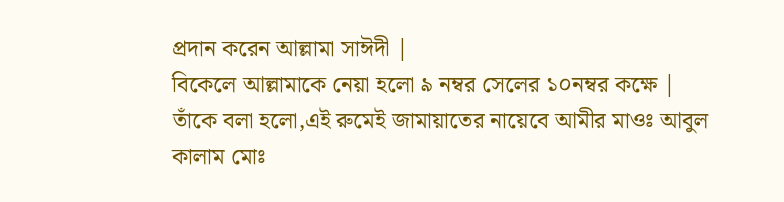প্রদান করেন আল্লামা সাঈদী |
বিকেলে আল্লামাকে নেয়া হলো ৯ নম্বর সেলের ১০নম্বর কক্ষে |
তাঁকে বলা হলো,এই রুমেই জামায়াতের নায়েবে আমীর মাওঃ আবুল কালাম মোঃ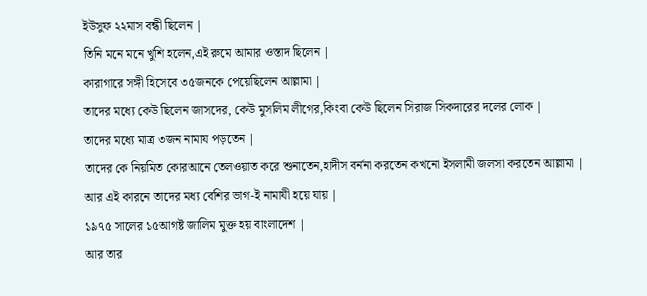ইউসুফ ২২মাস বন্ধী ছিলেন |
তিনি মনে মনে খুশি হলেন,এই রুমে আমার ওস্তাদ ছিলেন |
কারাগারে সঙ্গী হিসেবে ৩৫জনকে পেয়েছিলেন আল্লামা |
তাদের মধ্যে কেউ ছিলেন জাসদের, কেউ মুসলিম লীগের,কিংবা কেউ ছিলেন সিরাজ সিকদারের দলের লোক |
তাদের মধ্যে মাত্র ৩জন নামায পড়তেন |
তাদের কে নিয়মিত কোরআনে তেলওয়াত করে শুনাতেন,হাদীস বর্ননা করতেন কখনো ইসলামী জলসা করতেন আল্লামা |
আর এই কারনে তাদের মধ্য বেশির ভাগ-ই নামাযী হয়ে যায় |
১৯৭৫ সালের ১৫আগষ্ট জালিম মুক্ত হয় বাংলাদেশ |
আর তার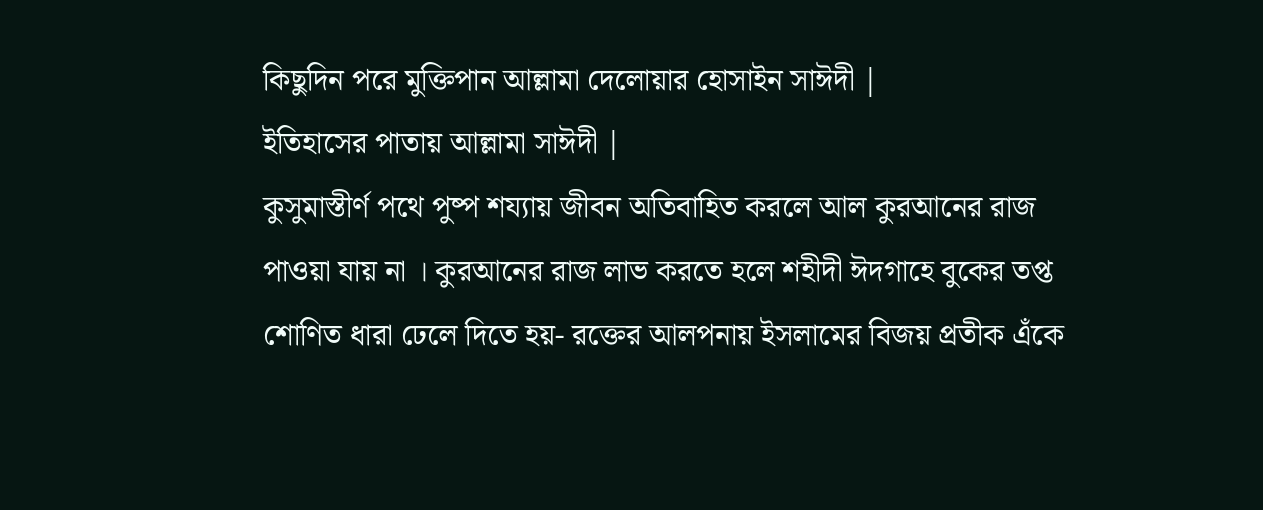কিছুদিন পরে মুক্তিপান আল্লামা দেলোয়ার হোসাইন সাঈদী |
ইতিহাসের পাতায় আল্লামা সাঈদী |
কুসুমাস্তীর্ণ পথে পুষ্প শয্যায় জীবন অতিবাহিত করলে আল কুরআনের রাজ পাওয়া যায় না । কুরআনের রাজ লাভ করতে হলে শহীদী ঈদগাহে বুকের তপ্ত শোণিত ধারা ঢেলে দিতে হয়- রক্তের আলপনায় ইসলামের বিজয় প্রতীক এঁকে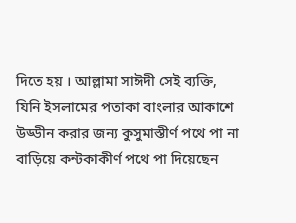দিতে হয় । আল্লামা সাঈদী সেই ব্যক্তি, যিনি ইসলামের পতাকা বাংলার আকাশে উড্ডীন করার জন্য কুসুমাস্তীর্ণ পথে পা না বাড়িয়ে কন্টকাকীর্ণ পথে পা দিয়েছেন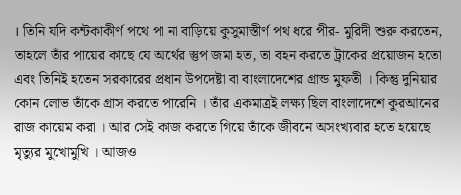। তিনি যদি কন্টকাকীর্ণ পথে পা না বাড়িয়ে কুসুমাস্তীর্ণ পথ ধরে পীর- মুরিদী শুরু করতেন, তাহলে তাঁর পায়ের কাছে যে অর্থের স্তুপ জমা হত, তা বহন করতে ট্রাকের প্রয়োজন হতো এবং তিনিই হতেন সরকারের প্রধান উপদেষ্টা বা বাংলাদেশের গ্রান্ড মুফতী । কিন্তু দুনিয়ার কোন লোভ তাঁকে গ্রাস করতে পারেনি । তাঁর একমাত্রই লক্ষ্য ছিল বাংলাদেশে কুরআনের রাজ কায়েম করা । আর সেই কাজ করতে গিয়ে তাঁকে জীবনে অসংখ্যবার হতে হয়েছে মৃত্যুর মুখোমুখি । আজও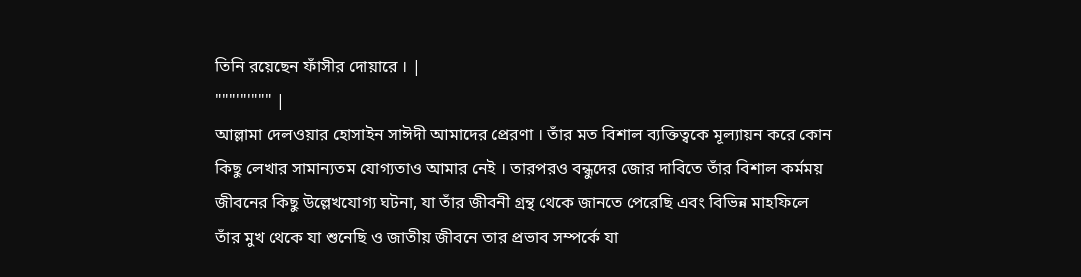তিনি রয়েছেন ফাঁসীর দোয়ারে । |
"""'"'""" |
আল্লামা দেলওয়ার হোসাইন সাঈদী আমাদের প্রেরণা । তাঁর মত বিশাল ব্যক্তিত্বকে মূল্যায়ন করে কোন কিছু লেখার সামান্যতম যোগ্যতাও আমার নেই । তারপরও বন্ধুদের জোর দাবিতে তাঁর বিশাল কর্মময় জীবনের কিছু উল্লেখযোগ্য ঘটনা, যা তাঁর জীবনী গ্রন্থ থেকে জানতে পেরেছি এবং বিভিন্ন মাহফিলে তাঁর মুখ থেকে যা শুনেছি ও জাতীয় জীবনে তার প্রভাব সম্পর্কে যা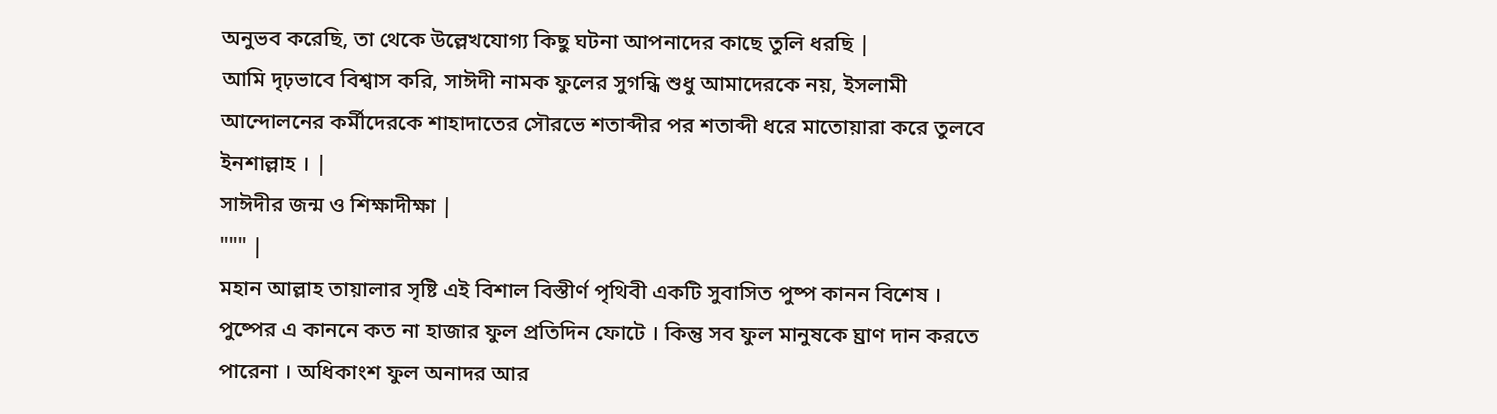অনুভব করেছি, তা থেকে উল্লেখযোগ্য কিছু ঘটনা আপনাদের কাছে তুলি ধরছি |
আমি দৃঢ়ভাবে বিশ্বাস করি, সাঈদী নামক ফুলের সুগন্ধি শুধু আমাদেরকে নয়, ইসলামী আন্দোলনের কর্মীদেরকে শাহাদাতের সৌরভে শতাব্দীর পর শতাব্দী ধরে মাতোয়ারা করে তুলবে ইনশাল্লাহ । |
সাঈদীর জন্ম ও শিক্ষাদীক্ষা |
""" |
মহান আল্লাহ তায়ালার সৃষ্টি এই বিশাল বিস্তীর্ণ পৃথিবী একটি সুবাসিত পুষ্প কানন বিশেষ । পুষ্পের এ কাননে কত না হাজার ফুল প্রতিদিন ফোটে । কিন্তু সব ফুল মানুষকে ঘ্রাণ দান করতে পারেনা । অধিকাংশ ফুল অনাদর আর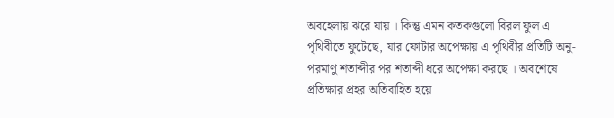অবহেলায় ঝরে যায় । কিন্তু এমন কতকগুলো বিরল ফুল এ পৃথিবীতে ফুটেছে, যার ফোটার অপেক্ষায় এ পৃথিবীর প্রতিটি অনু-পরমাণু শতাব্দীর পর শতাব্দী ধরে অপেক্ষা করছে । অবশেষে প্রতিক্ষার প্রহর অতিবাহিত হয়ে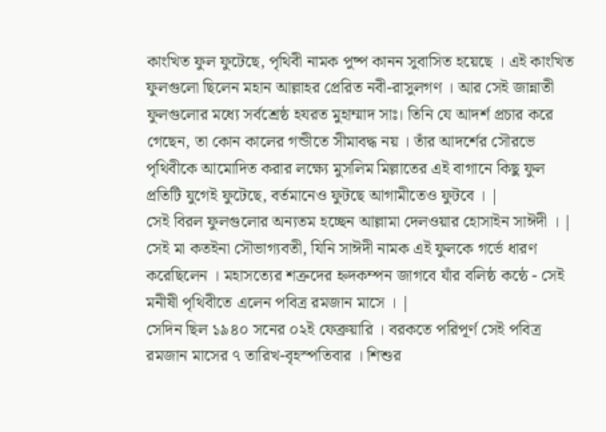কাংখিত ফুল ফুটেছে, পৃথিবী নামক পুষ্প কানন সুবাসিত হয়েছে । এই কাংখিত ফুলগুলো ছিলেন মহান আল্লাহর প্রেরিত নবী-রাসুলগণ । আর সেই জান্নাতী ফুলগুলোর মধ্যে সর্বশ্রেষ্ঠ হযরত মুহাম্মাদ সাঃ। তিনি যে আদর্শ প্রচার করে গেছেন, তা কোন কালের গন্ডীতে সীমাবদ্ধ নয় । তাঁর আদর্শের সৌরভে পৃথিবীকে আমোদিত করার লক্ষ্যে মুসলিম মিল্লাতের এই বাগানে কিছু ফুল প্রতিটি যুগেই ফুটেছে, বর্তমানেও ফুটছে আগামীতেও ফুটবে । |
সেই বিরল ফুলগুলোর অন্যতম হচ্ছেন আল্লামা দেলওয়ার হোসাইন সাঈদী । |
সেই মা কতইনা সৌভাগ্যবতী, যিনি সাঈদী নামক এই ফুলকে গর্ভে ধারণ করেছিলেন । মহাসত্যের শত্রুদের হ্নদকম্পন জাগবে যাঁর বলিষ্ঠ কন্ঠে - সেই মনীষী পৃথিবীতে এলেন পবিত্র রমজান মাসে । |
সেদিন ছিল ১৯৪০ সনের ০২ই ফেব্রুয়ারি । বরকতে পরিপূর্ণ সেই পবিত্র রমজান মাসের ৭ তারিখ-বৃহস্পতিবার । শিশুর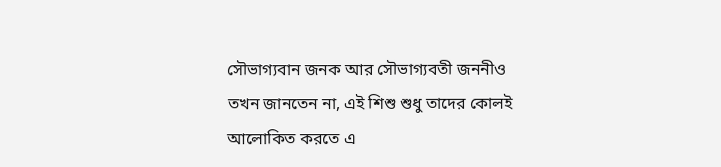সৌভাগ্যবান জনক আর সৌভাগ্যবতী জননীও তখন জানতেন না, এই শিশু শুধু তাদের কোলই আলোকিত করতে এ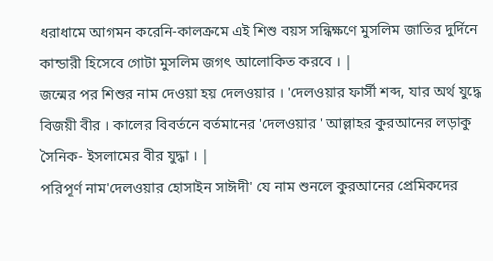ধরাধামে আগমন করেনি-কালক্রমে এই শিশু বয়স সন্ধিক্ষণে মুসলিম জাতির দুর্দিনে কান্ডারী হিসেবে গোটা মুসলিম জগৎ আলোকিত করবে । |
জন্মের পর শিশুর নাম দেওয়া হয় দেলওয়ার । 'দেলওয়ার ফার্সী শব্দ, যার অর্থ যুদ্ধে বিজয়ী বীর । কালের বিবর্তনে বর্তমানের 'দেলওয়ার ' আল্লাহর কুরআনের লড়াকু সৈনিক- ইসলামের বীর যুদ্ধা । |
পরিপূর্ণ নাম'দেলওয়ার হোসাইন সাঈদী' যে নাম শুনলে কুরআনের প্রেমিকদের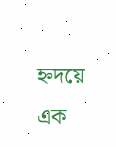হ্নদয়ে এক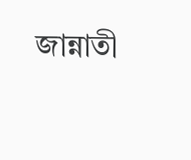জান্নাতী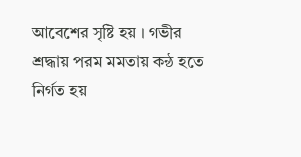আবেশের সৃষ্টি হয় । গভীর শ্রদ্ধায় পরম মমতায় কন্ঠ হতে নির্গত হয়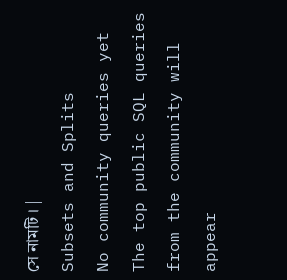সে নামটি । |
Subsets and Splits
No community queries yet
The top public SQL queries from the community will appear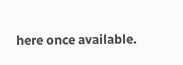here once available.